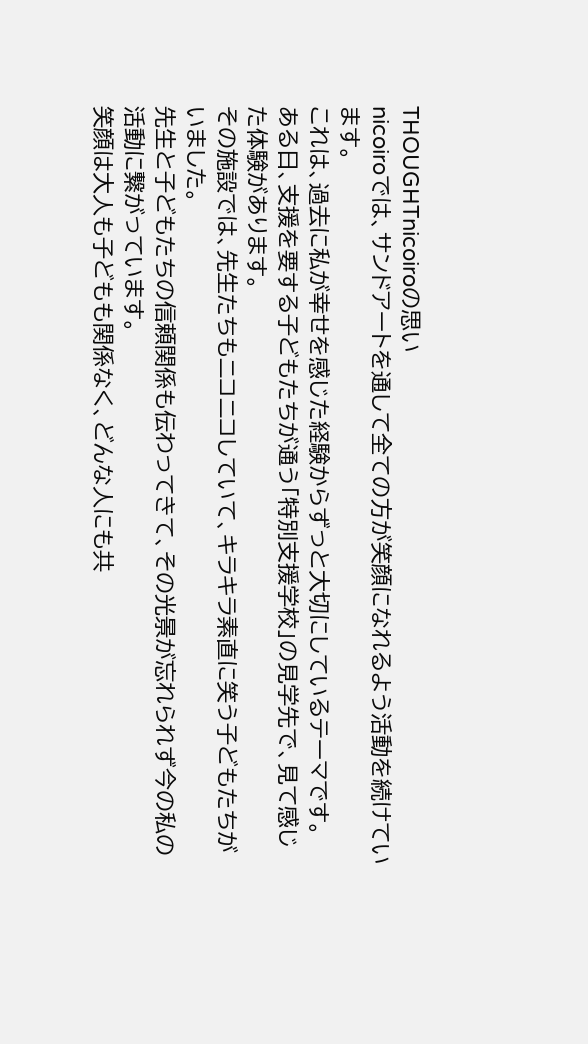THOUGHTnicoiroの思い
nicoiroでは、サンドアートを通して全ての方が笑顔になれるよう活動を続けています。
これは、過去に私が幸せを感じた経験からずっと大切にしているテーマです。
ある日、支援を要する子どもたちが通う「特別支援学校」の見学先で、見て感じた体験があります。
その施設では、先生たちもニコニコしていて、キラキラ素直に笑う子どもたちがいました。
先生と子どもたちの信頼関係も伝わってきて、その光景が忘れられず今の私の活動に繋がっています。
笑顔は大人も子どもも関係なく、どんな人にも共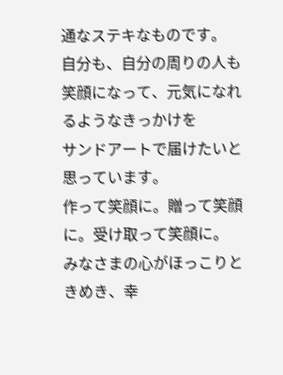通なステキなものです。
自分も、自分の周りの人も笑顔になって、元気になれるようなきっかけを
サンドアートで届けたいと思っています。
作って笑顔に。贈って笑顔に。受け取って笑顔に。
みなさまの心がほっこりときめき、幸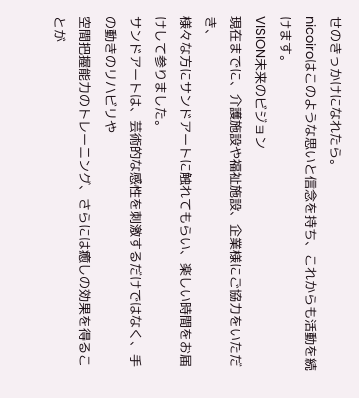せのきっかけになれたら。
nicoiroはこのような思いと信念を持ち、これからも活動を続けます。
VISION未来のビジョン
現在までに、介護施設や福祉施設、企業様にご協力をいただき、
様々な方にサンドアートに触れてもらい、楽しい時間をお届けして参りました。
サンドアートは、芸術的な感性を刺激するだけではなく、手の動きのリハビリや
空間把握能力のトレーニング、さらには癒しの効果を得ることが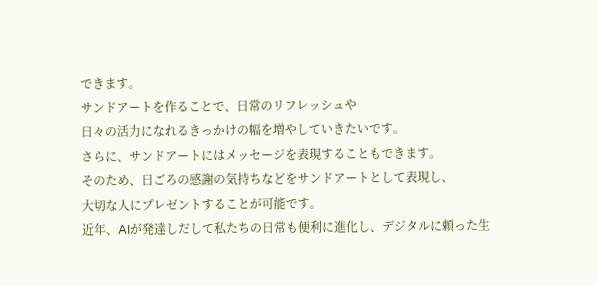できます。
サンドアートを作ることで、日常のリフレッシュや
日々の活力になれるきっかけの幅を増やしていきたいです。
さらに、サンドアートにはメッセージを表現することもできます。
そのため、日ごろの感謝の気持ちなどをサンドアートとして表現し、
大切な人にプレゼントすることが可能です。
近年、AIが発達しだして私たちの日常も便利に進化し、デジタルに頼った生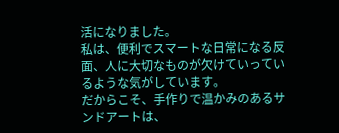活になりました。
私は、便利でスマートな日常になる反面、人に大切なものが欠けていっているような気がしています。
だからこそ、手作りで温かみのあるサンドアートは、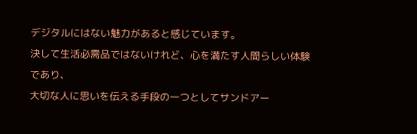デジタルにはない魅力があると感じています。
決して生活必需品ではないけれど、心を満たす人間らしい体験であり、
大切な人に思いを伝える手段の一つとしてサンドアー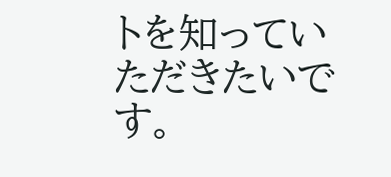トを知っていただきたいです。